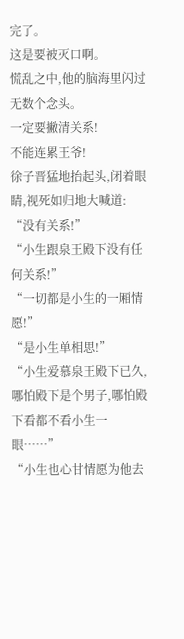完了。
这是要被灭口啊。
慌乱之中,他的脑海里闪过无数个念头。
一定要撇清关系!
不能连累王爷!
徐子晋猛地抬起头,闭着眼睛,视死如归地大喊道:
“没有关系!”
“小生跟泉王殿下没有任何关系!”
“一切都是小生的一厢情愿!”
“是小生单相思!”
“小生爱慕泉王殿下已久,哪怕殿下是个男子,哪怕殿下看都不看小生一眼……”
“小生也心甘情愿为他去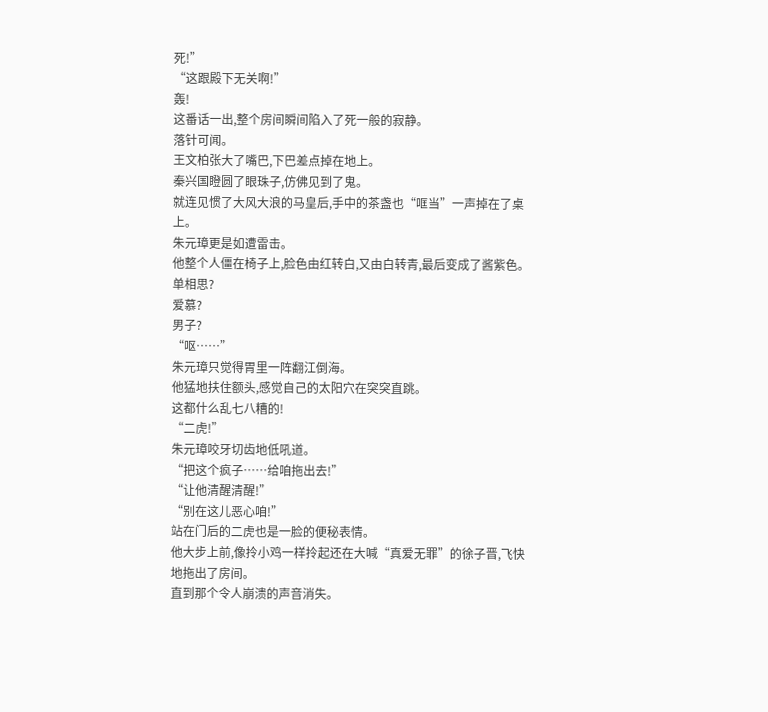死!”
“这跟殿下无关啊!”
轰!
这番话一出,整个房间瞬间陷入了死一般的寂静。
落针可闻。
王文柏张大了嘴巴,下巴差点掉在地上。
秦兴国瞪圆了眼珠子,仿佛见到了鬼。
就连见惯了大风大浪的马皇后,手中的茶盏也“哐当”一声掉在了桌上。
朱元璋更是如遭雷击。
他整个人僵在椅子上,脸色由红转白,又由白转青,最后变成了酱紫色。
单相思?
爱慕?
男子?
“呕……”
朱元璋只觉得胃里一阵翻江倒海。
他猛地扶住额头,感觉自己的太阳穴在突突直跳。
这都什么乱七八糟的!
“二虎!”
朱元璋咬牙切齿地低吼道。
“把这个疯子……给咱拖出去!”
“让他清醒清醒!”
“别在这儿恶心咱!”
站在门后的二虎也是一脸的便秘表情。
他大步上前,像拎小鸡一样拎起还在大喊“真爱无罪”的徐子晋,飞快地拖出了房间。
直到那个令人崩溃的声音消失。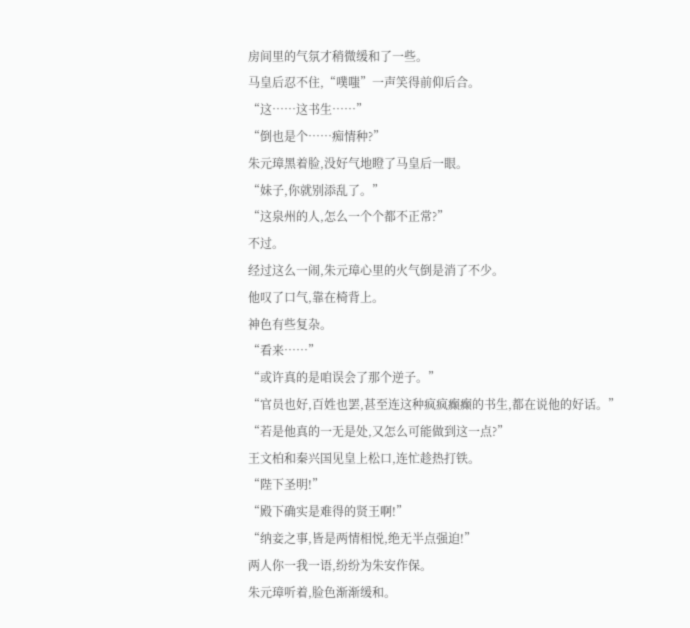房间里的气氛才稍微缓和了一些。
马皇后忍不住,“噗嗤”一声笑得前仰后合。
“这……这书生……”
“倒也是个……痴情种?”
朱元璋黑着脸,没好气地瞪了马皇后一眼。
“妹子,你就别添乱了。”
“这泉州的人,怎么一个个都不正常?”
不过。
经过这么一闹,朱元璋心里的火气倒是消了不少。
他叹了口气,靠在椅背上。
神色有些复杂。
“看来……”
“或许真的是咱误会了那个逆子。”
“官员也好,百姓也罢,甚至连这种疯疯癫癫的书生,都在说他的好话。”
“若是他真的一无是处,又怎么可能做到这一点?”
王文柏和秦兴国见皇上松口,连忙趁热打铁。
“陛下圣明!”
“殿下确实是难得的贤王啊!”
“纳妾之事,皆是两情相悦,绝无半点强迫!”
两人你一我一语,纷纷为朱安作保。
朱元璋听着,脸色渐渐缓和。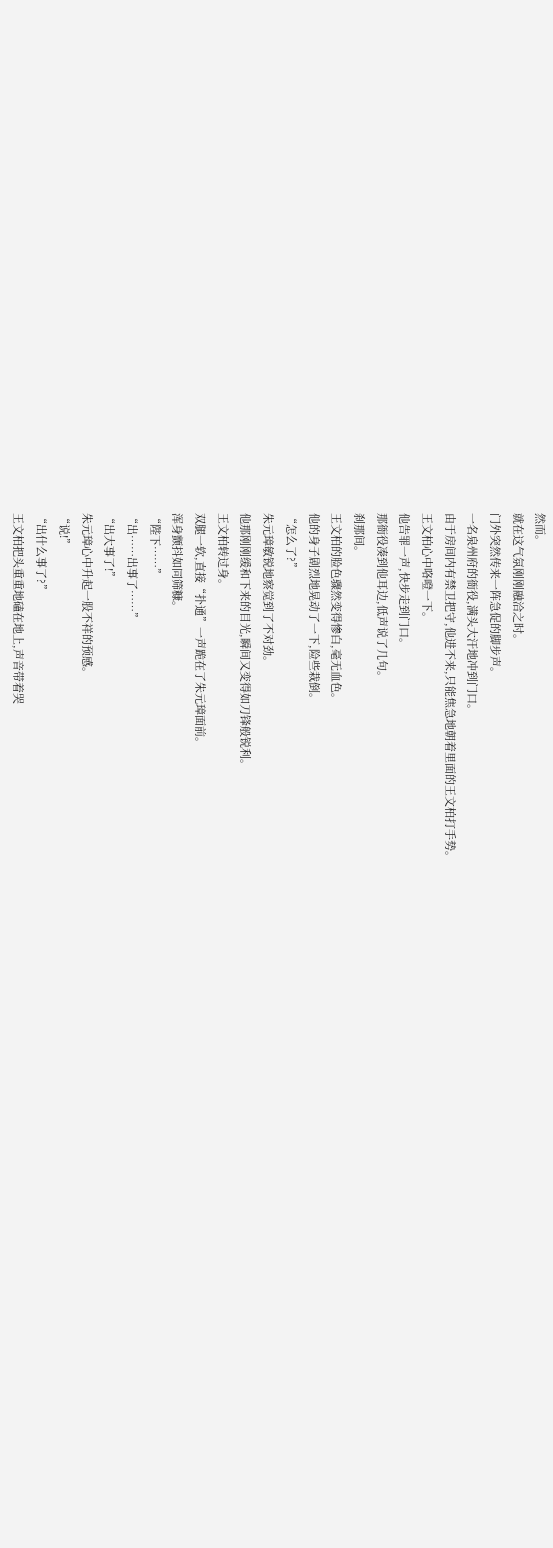然而。
就在这气氛刚刚融洽之时。
门外突然传来一阵急促的脚步声。
一名泉州府的衙役,满头大汗地冲到门口。
由于房间内有禁卫把守,他进不来,只能焦急地朝着里面的王文柏打手势。
王文柏心中咯噔一下。
他告罪一声,快步走到门口。
那衙役凑到他耳边,低声说了几句。
刹那间。
王文柏的脸色骤然变得惨白,毫无血色。
他的身子剧烈地晃动了一下,险些栽倒。
“怎么了?”
朱元璋敏锐地察觉到了不对劲。
他那刚刚缓和下来的目光,瞬间又变得如刀锋般锐利。
王文柏转过身。
双腿一软,直接“扑通”一声跪在了朱元璋面前。
浑身颤抖如同筛糠。
“陛下……”
“出……出事了……”
“出大事了!”
朱元璋心中升起一股不祥的预感。
“说!”
“出什么事了?”
王文柏把头重重地磕在地上,声音带着哭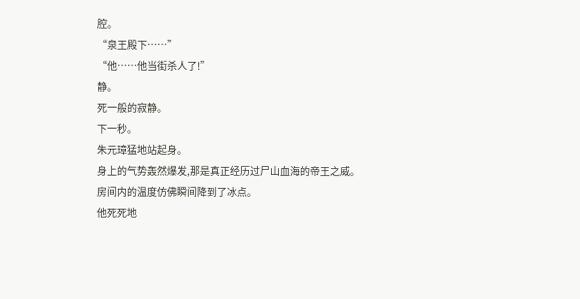腔。
“泉王殿下……”
“他……他当街杀人了!”
静。
死一般的寂静。
下一秒。
朱元璋猛地站起身。
身上的气势轰然爆发,那是真正经历过尸山血海的帝王之威。
房间内的温度仿佛瞬间降到了冰点。
他死死地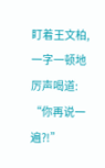盯着王文柏,一字一顿地厉声喝道:
“你再说一遍?!”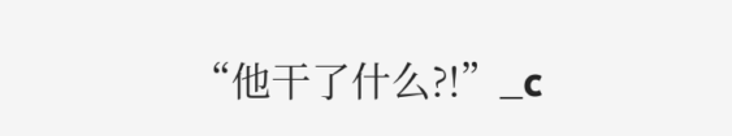“他干了什么?!”_c